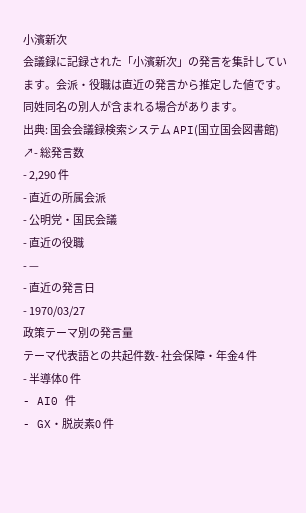小濱新次
会議録に記録された「小濱新次」の発言を集計しています。会派・役職は直近の発言から推定した値です。同姓同名の別人が含まれる場合があります。
出典: 国会会議録検索システム API(国立国会図書館) ↗- 総発言数
- 2,290 件
- 直近の所属会派
- 公明党・国民会議
- 直近の役職
- —
- 直近の発言日
- 1970/03/27
政策テーマ別の発言量
テーマ代表語との共起件数- 社会保障・年金4 件
- 半導体0 件
- AI0 件
- GX・脱炭素0 件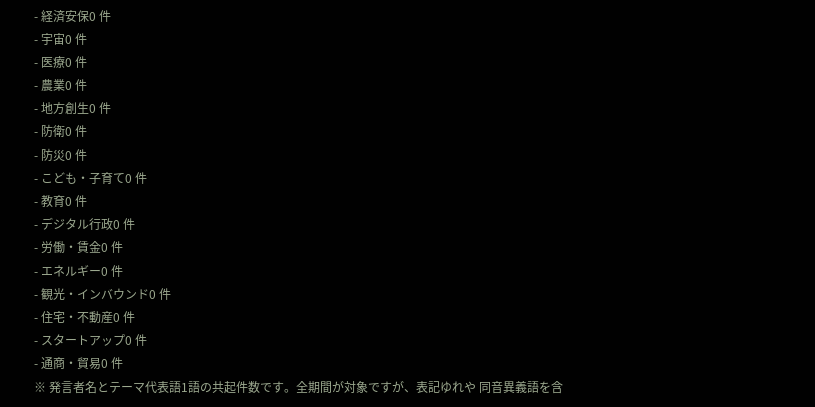- 経済安保0 件
- 宇宙0 件
- 医療0 件
- 農業0 件
- 地方創生0 件
- 防衛0 件
- 防災0 件
- こども・子育て0 件
- 教育0 件
- デジタル行政0 件
- 労働・賃金0 件
- エネルギー0 件
- 観光・インバウンド0 件
- 住宅・不動産0 件
- スタートアップ0 件
- 通商・貿易0 件
※ 発言者名とテーマ代表語1語の共起件数です。全期間が対象ですが、表記ゆれや 同音異義語を含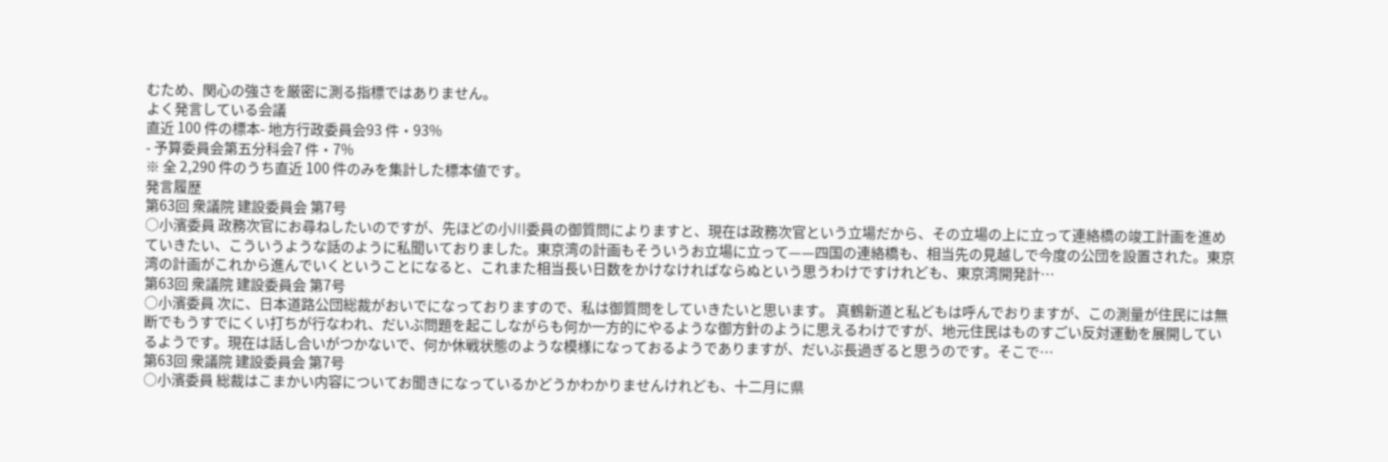むため、関心の強さを厳密に測る指標ではありません。
よく発言している会議
直近 100 件の標本- 地方行政委員会93 件・93%
- 予算委員会第五分科会7 件・7%
※ 全 2,290 件のうち直近 100 件のみを集計した標本値です。
発言履歴
第63回 衆議院 建設委員会 第7号
○小濱委員 政務次官にお尋ねしたいのですが、先ほどの小川委員の御質問によりますと、現在は政務次官という立場だから、その立場の上に立って連絡橋の竣工計画を進めていきたい、こういうような話のように私聞いておりました。東京湾の計画もそういうお立場に立って——四国の連絡橋も、相当先の見越しで今度の公団を設置された。東京湾の計画がこれから進んでいくということになると、これまた相当長い日数をかけなければならぬという思うわけですけれども、東京湾開発計…
第63回 衆議院 建設委員会 第7号
○小濱委員 次に、日本道路公団総裁がおいでになっておりますので、私は御質問をしていきたいと思います。 真鶴新道と私どもは呼んでおりますが、この測量が住民には無断でもうすでにくい打ちが行なわれ、だいぶ問題を起こしながらも何か一方的にやるような御方針のように思えるわけですが、地元住民はものすごい反対運動を展開しているようです。現在は話し合いがつかないで、何か休戦状態のような模様になっておるようでありますが、だいぶ長過ぎると思うのです。そこで…
第63回 衆議院 建設委員会 第7号
○小濱委員 総裁はこまかい内容についてお聞きになっているかどうかわかりませんけれども、十二月に県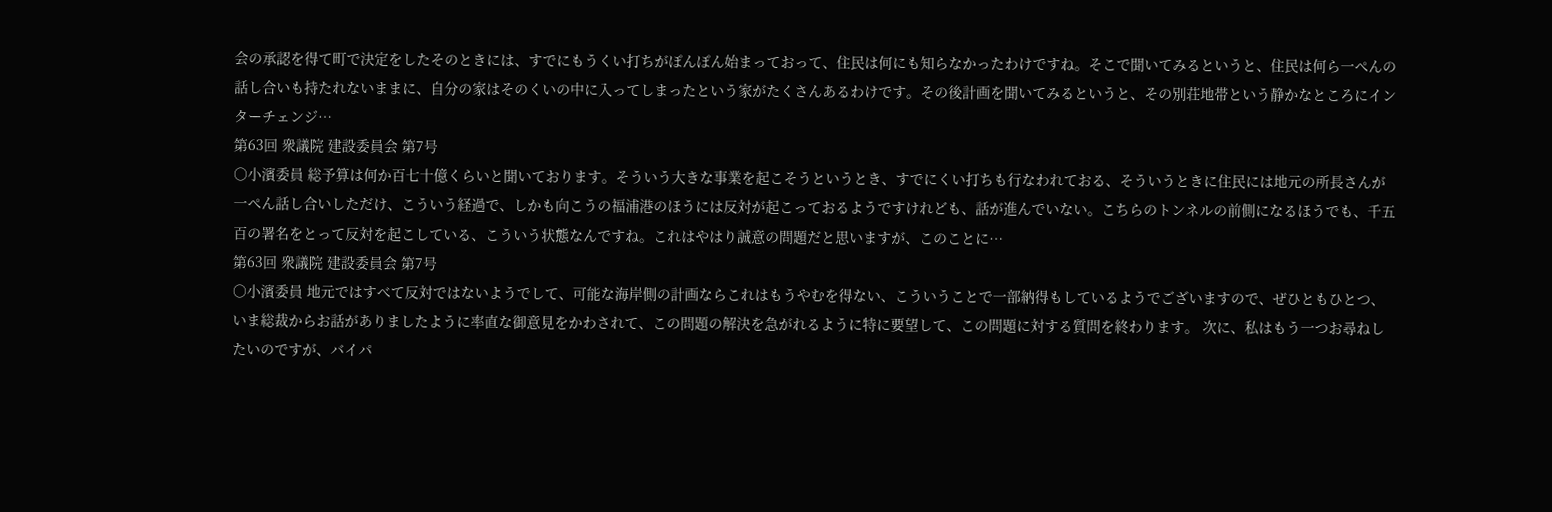会の承認を得て町で決定をしたそのときには、すでにもうくい打ちがぽんぽん始まっておって、住民は何にも知らなかったわけですね。そこで聞いてみるというと、住民は何ら一ぺんの話し合いも持たれないままに、自分の家はそのくいの中に入ってしまったという家がたくさんあるわけです。その後計画を聞いてみるというと、その別荘地帯という静かなところにインターチェンジ…
第63回 衆議院 建設委員会 第7号
○小濱委員 総予算は何か百七十億くらいと聞いております。そういう大きな事業を起こそうというとき、すでにくい打ちも行なわれておる、そういうときに住民には地元の所長さんが一ぺん話し合いしただけ、こういう経過で、しかも向こうの福浦港のほうには反対が起こっておるようですけれども、話が進んでいない。こちらのトンネルの前側になるほうでも、千五百の署名をとって反対を起こしている、こういう状態なんですね。これはやはり誠意の問題だと思いますが、このことに…
第63回 衆議院 建設委員会 第7号
○小濱委員 地元ではすべて反対ではないようでして、可能な海岸側の計画ならこれはもうやむを得ない、こういうことで一部納得もしているようでございますので、ぜひともひとつ、いま総裁からお話がありましたように率直な御意見をかわされて、この問題の解決を急がれるように特に要望して、この問題に対する質問を終わります。 次に、私はもう一つお尋ねしたいのですが、バイパ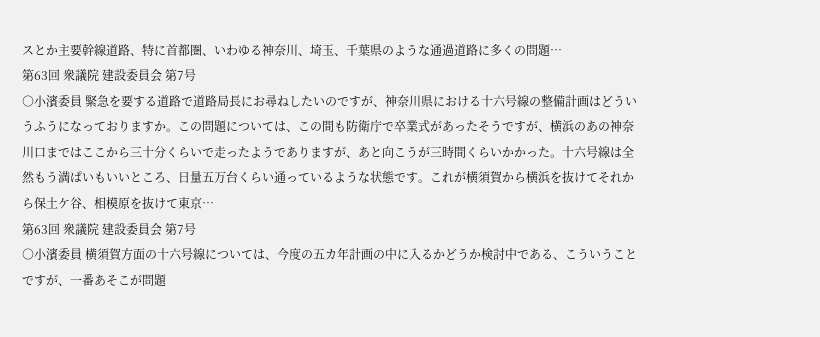スとか主要幹線道路、特に首都圏、いわゆる神奈川、埼玉、千葉県のような通過道路に多くの問題…
第63回 衆議院 建設委員会 第7号
○小濱委員 緊急を要する道路で道路局長にお尋ねしたいのですが、神奈川県における十六号線の整備計画はどういうふうになっておりますか。この問題については、この間も防衛庁で卒業式があったそうですが、横浜のあの神奈川口まではここから三十分くらいで走ったようでありますが、あと向こうが三時間くらいかかった。十六号線は全然もう満ぱいもいいところ、日量五万台くらい通っているような状態です。これが横須賀から横浜を抜けてそれから保土ケ谷、相模原を抜けて東京…
第63回 衆議院 建設委員会 第7号
○小濱委員 横須賀方面の十六号線については、今度の五カ年計画の中に入るかどうか検討中である、こういうことですが、一番あそこが問題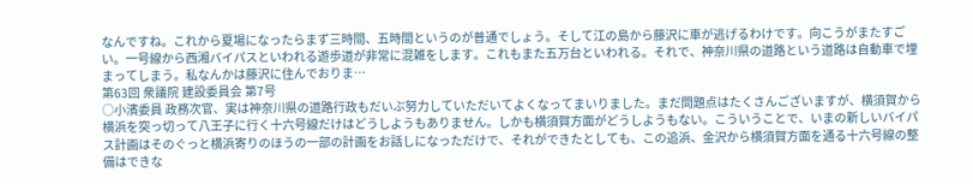なんですね。これから夏場になったらまず三時間、五時間というのが普通でしょう。そして江の島から藤沢に車が逃げるわけです。向こうがまたすごい。一号線から西湘バイパスといわれる遊歩道が非常に混雑をします。これもまた五万台といわれる。それで、神奈川県の道路という道路は自動車で埋まってしまう。私なんかは藤沢に住んでおりま…
第63回 衆議院 建設委員会 第7号
○小濱委員 政務次官、実は神奈川県の道路行政もだいぶ努力していただいてよくなってまいりました。まだ問題点はたくさんございますが、横須賀から横浜を突っ切って八王子に行く十六号線だけはどうしようもありません。しかも横須賀方面がどうしようもない。こういうことで、いまの新しいバイパス計画はそのぐっと横浜寄りのほうの一部の計画をお話しになっただけで、それができたとしても、この追浜、金沢から横須賀方面を通る十六号線の整備はできな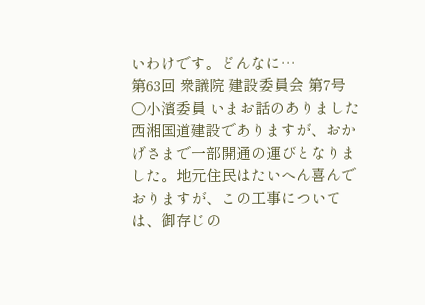いわけです。どんなに…
第63回 衆議院 建設委員会 第7号
○小濱委員 いまお話のありました西湘国道建設でありますが、おかげさまで一部開通の運びとなりました。地元住民はたいへん喜んでおりますが、この工事については、御存じの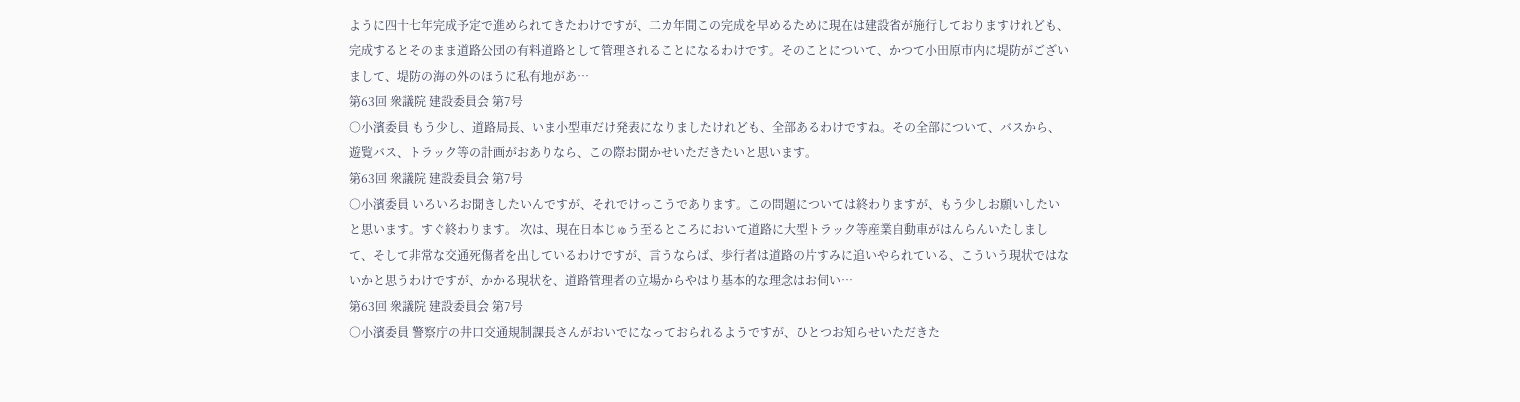ように四十七年完成予定で進められてきたわけですが、二カ年間この完成を早めるために現在は建設省が施行しておりますけれども、完成するとそのまま道路公団の有料道路として管理されることになるわけです。そのことについて、かつて小田原市内に堤防がございまして、堤防の海の外のほうに私有地があ…
第63回 衆議院 建設委員会 第7号
○小濱委員 もう少し、道路局長、いま小型車だけ発表になりましたけれども、全部あるわけですね。その全部について、バスから、遊覧バス、トラック等の計画がおありなら、この際お聞かせいただきたいと思います。
第63回 衆議院 建設委員会 第7号
○小濱委員 いろいろお聞きしたいんですが、それでけっこうであります。この問題については終わりますが、もう少しお願いしたいと思います。すぐ終わります。 次は、現在日本じゅう至るところにおいて道路に大型トラック等産業自動車がはんらんいたしまして、そして非常な交通死傷者を出しているわけですが、言うならば、歩行者は道路の片すみに追いやられている、こういう現状ではないかと思うわけですが、かかる現状を、道路管理者の立場からやはり基本的な理念はお伺い…
第63回 衆議院 建設委員会 第7号
○小濱委員 警察庁の井口交通規制課長さんがおいでになっておられるようですが、ひとつお知らせいただきた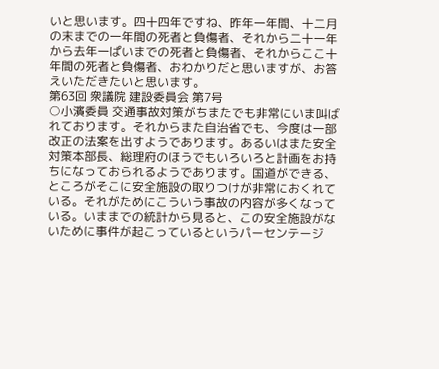いと思います。四十四年ですね、昨年一年間、十二月の末までの一年間の死者と負傷者、それから二十一年から去年一ぱいまでの死者と負傷者、それからここ十年間の死者と負傷者、おわかりだと思いますが、お答えいただきたいと思います。
第63回 衆議院 建設委員会 第7号
○小濱委員 交通事故対策がちまたでも非常にいま叫ばれております。それからまた自治省でも、今度は一部改正の法案を出すようであります。あるいはまた安全対策本部長、総理府のほうでもいろいろと計画をお持ちになっておられるようであります。国道ができる、ところがそこに安全施設の取りつけが非常におくれている。それがためにこういう事故の内容が多くなっている。いままでの統計から見ると、この安全施設がないために事件が起こっているというパーセンテージ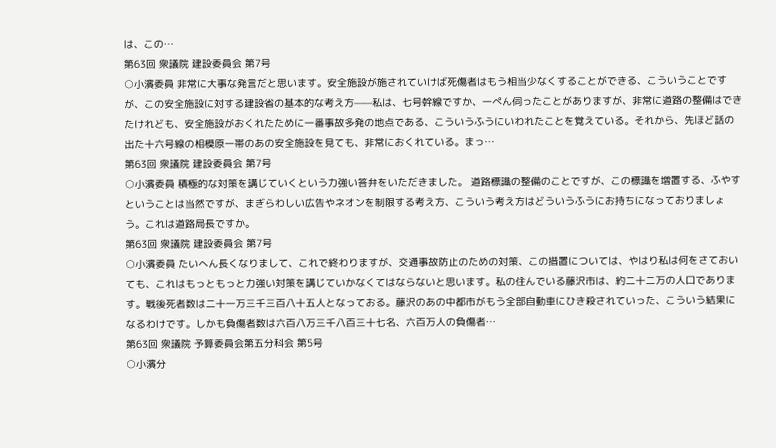は、この…
第63回 衆議院 建設委員会 第7号
○小濱委員 非常に大事な発言だと思います。安全施設が施されていけば死傷者はもう相当少なくすることができる、こういうことですが、この安全施設に対する建設省の基本的な考え方——私は、七号幹線ですか、一ぺん伺ったことがありますが、非常に道路の整備はできたけれども、安全施設がおくれたために一番事故多発の地点である、こういうふうにいわれたことを覚えている。それから、先ほど話の出た十六号線の相模原一帯のあの安全施設を見ても、非常におくれている。まっ…
第63回 衆議院 建設委員会 第7号
○小濱委員 積極的な対策を講じていくという力強い答弁をいただきました。 道路標識の整備のことですが、この標識を増置する、ふやすということは当然ですが、まぎらわしい広告やネオンを制限する考え方、こういう考え方はどういうふうにお持ちになっておりましょう。これは道路局長ですか。
第63回 衆議院 建設委員会 第7号
○小濱委員 たいへん長くなりまして、これで終わりますが、交通事故防止のための対策、この措置については、やはり私は何をさておいても、これはもっともっと力強い対策を講じていかなくてはならないと思います。私の住んでいる藤沢市は、約二十二万の人口であります。戦後死者数は二十一万三千三百八十五人となっておる。藤沢のあの中都市がもう全部自動車にひき殺されていった、こういう結果になるわけです。しかも負傷者数は六百八万三千八百三十七名、六百万人の負傷者…
第63回 衆議院 予算委員会第五分科会 第5号
○小濱分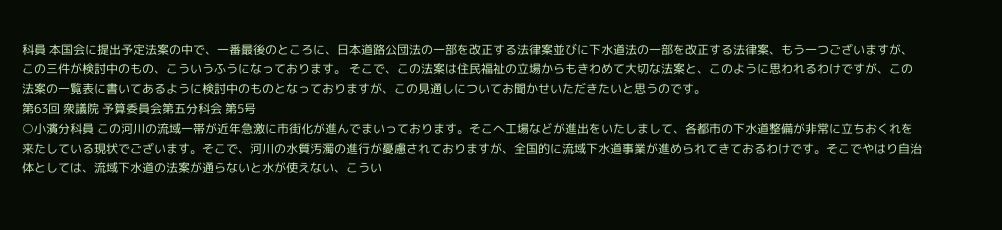科員 本国会に提出予定法案の中で、一番最後のところに、日本道路公団法の一部を改正する法律案並びに下水道法の一部を改正する法律案、もう一つございますが、この三件が検討中のもの、こういうふうになっております。 そこで、この法案は住民福祉の立場からもきわめて大切な法案と、このように思われるわけですが、この法案の一覧表に書いてあるように検討中のものとなっておりますが、この見通しについてお聞かせいただきたいと思うのです。
第63回 衆議院 予算委員会第五分科会 第5号
○小濱分科員 この河川の流域一帯が近年急激に市街化が進んでまいっております。そこへ工場などが進出をいたしまして、各都市の下水道整備が非常に立ちおくれを来たしている現状でございます。そこで、河川の水質汚濁の進行が憂慮されておりますが、全国的に流域下水道事業が進められてきておるわけです。そこでやはり自治体としては、流域下水道の法案が通らないと水が使えない、こうい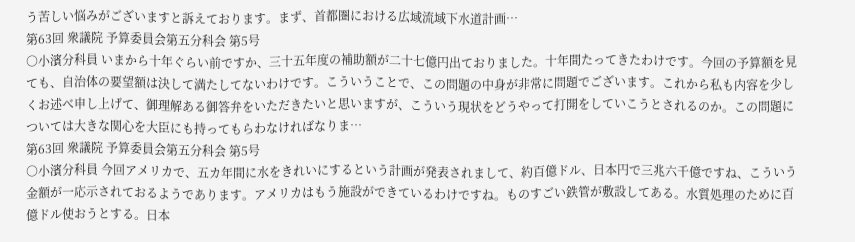う苦しい悩みがございますと訴えております。まず、首都圏における広域流域下水道計画…
第63回 衆議院 予算委員会第五分科会 第5号
○小濱分科員 いまから十年ぐらい前ですか、三十五年度の補助額が二十七億円出ておりました。十年間たってきたわけです。今回の予算額を見ても、自治体の要望額は決して満たしてないわけです。こういうことで、この問題の中身が非常に問題でございます。これから私も内容を少しくお述べ申し上げて、御理解ある御答弁をいただきたいと思いますが、こういう現状をどうやって打開をしていこうとされるのか。この問題については大きな関心を大臣にも持ってもらわなければなりま…
第63回 衆議院 予算委員会第五分科会 第5号
○小濱分科員 今回アメリカで、五カ年間に水をきれいにするという計画が発表されまして、約百億ドル、日本円で三兆六千億ですね、こういう金額が一応示されておるようであります。アメリカはもう施設ができているわけですね。ものすごい鉄管が敷設してある。水質処理のために百億ドル使おうとする。日本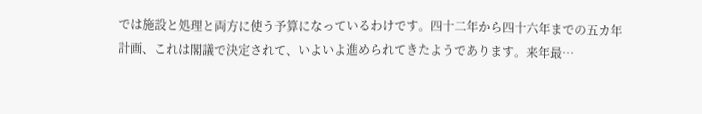では施設と処理と両方に使う予算になっているわけです。四十二年から四十六年までの五カ年計画、これは閣議で決定されて、いよいよ進められてきたようであります。来年最…